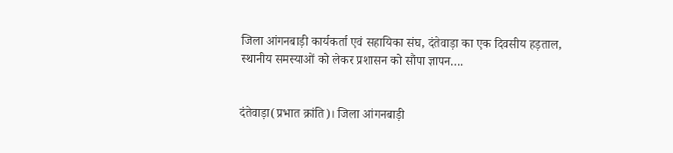जिला आंगनबाड़ी कार्यकर्ता एवं सहायिका संघ, दंतेवाड़ा का एक दिवसीय हड़ताल, स्थानीय समस्याओं को लेकर प्रशासन को सौंपा ज्ञापन….


दंतेवाड़ा(प्रभात क्रांति)। जिला आंगनबाड़ी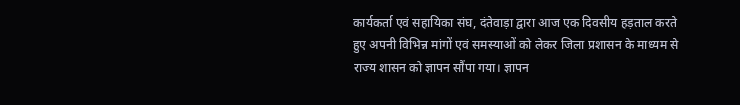कार्यकर्ता एवं सहायिका संघ, दंतेवाड़ा द्वारा आज एक दिवसीय हड़ताल करते हुए अपनी विभिन्न मांगों एवं समस्याओं को लेकर जिला प्रशासन के माध्यम से राज्य शासन को ज्ञापन सौंपा गया। ज्ञापन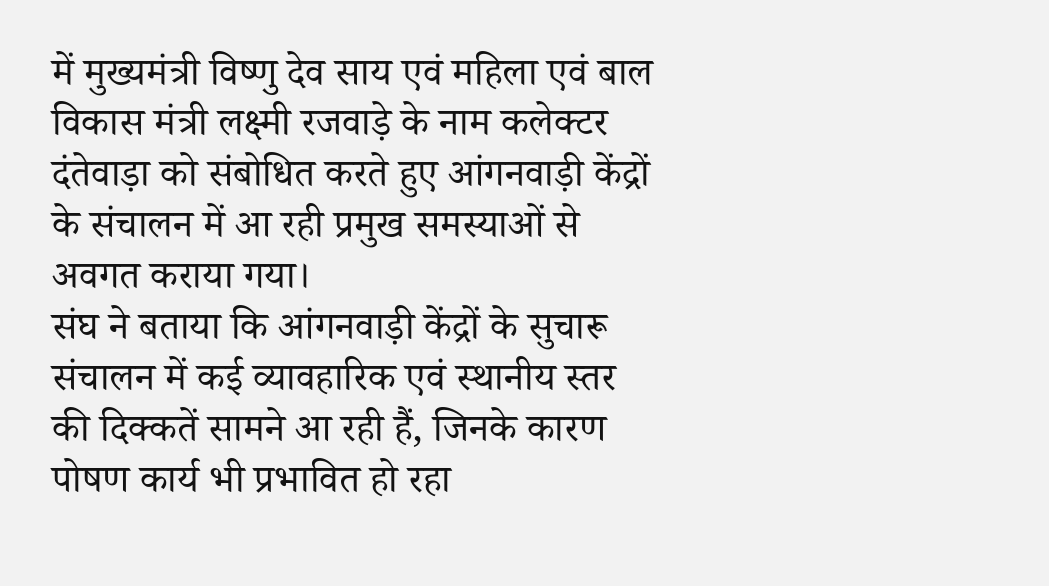में मुख्यमंत्री विष्णु देव साय एवं महिला एवं बाल विकास मंत्री लक्ष्मी रजवाड़े के नाम कलेक्टर दंतेवाड़ा को संबोधित करते हुए आंगनवाड़ी केंद्रों के संचालन में आ रही प्रमुख समस्याओं से अवगत कराया गया।
संघ ने बताया कि आंगनवाड़ी केंद्रों के सुचारू संचालन में कई व्यावहारिक एवं स्थानीय स्तर की दिक्कतें सामने आ रही हैं, जिनके कारण पोषण कार्य भी प्रभावित हो रहा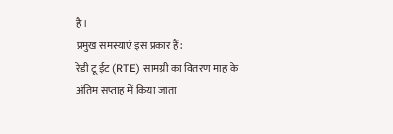है।
प्रमुख समस्याएं इस प्रकार हैं:
रेडी टू ईट (RTE) सामग्री का वितरण माह के अंतिम सप्ताह में किया जाता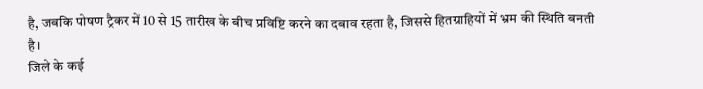है, जबकि पोषण ट्रैकर में 10 से 15 तारीख के बीच प्रविष्टि करने का दबाव रहता है, जिससे हितग्राहियों में भ्रम की स्थिति बनती है।
जिले के कई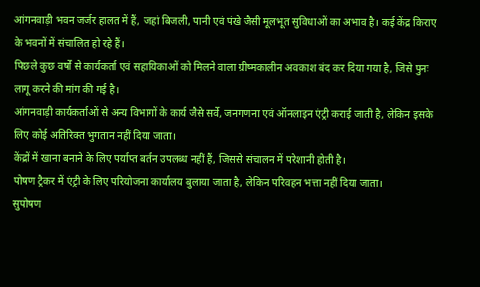आंगनवाड़ी भवन जर्जर हालत में हैं, जहां बिजली, पानी एवं पंखे जैसी मूलभूत सुविधाओं का अभाव है। कई केंद्र किराए के भवनों में संचालित हो रहे हैं।
पिछले कुछ वर्षों से कार्यकर्ता एवं सहायिकाओं को मिलने वाला ग्रीष्मकालीन अवकाश बंद कर दिया गया है, जिसे पुनः लागू करने की मांग की गई है।
आंगनवाड़ी कार्यकर्ताओं से अन्य विभागों के कार्य जैसे सर्वे, जनगणना एवं ऑनलाइन एंट्री कराई जाती है, लेकिन इसके लिए कोई अतिरिक्त भुगतान नहीं दिया जाता।
केंद्रों में खाना बनाने के लिए पर्याप्त बर्तन उपलब्ध नहीं हैं, जिससे संचालन में परेशानी होती है।
पोषण ट्रैकर में एंट्री के लिए परियोजना कार्यालय बुलाया जाता है, लेकिन परिवहन भत्ता नहीं दिया जाता।
सुपोषण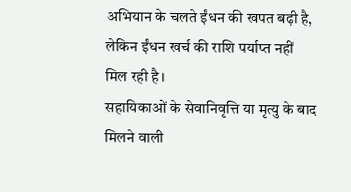अभियान के चलते ईंधन की खपत बढ़ी है, लेकिन ईंधन खर्च की राशि पर्याप्त नहीं मिल रही है।
सहायिकाओं के सेवानिवृत्ति या मृत्यु के बाद मिलने वाली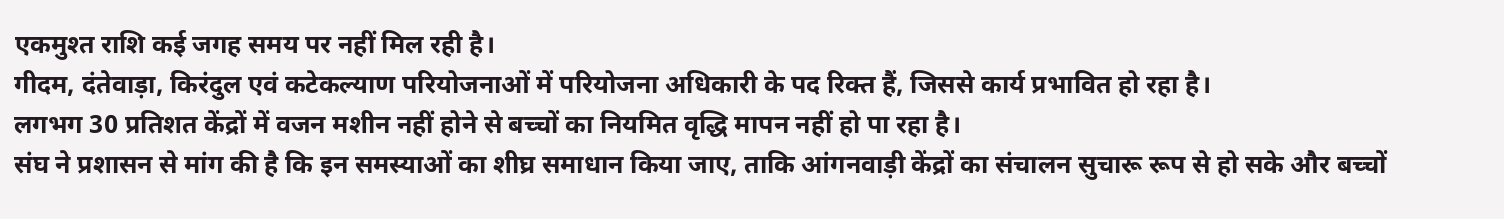एकमुश्त राशि कई जगह समय पर नहीं मिल रही है।
गीदम, दंतेवाड़ा, किरंदुल एवं कटेकल्याण परियोजनाओं में परियोजना अधिकारी के पद रिक्त हैं, जिससे कार्य प्रभावित हो रहा है।
लगभग 30 प्रतिशत केंद्रों में वजन मशीन नहीं होने से बच्चों का नियमित वृद्धि मापन नहीं हो पा रहा है।
संघ ने प्रशासन से मांग की है कि इन समस्याओं का शीघ्र समाधान किया जाए, ताकि आंगनवाड़ी केंद्रों का संचालन सुचारू रूप से हो सके और बच्चों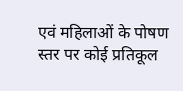एवं महिलाओं के पोषण स्तर पर कोई प्रतिकूल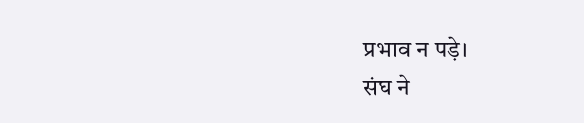प्रभाव न पड़े।
संघ ने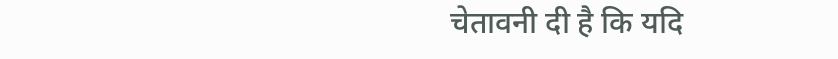चेतावनी दी है कि यदि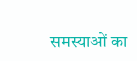समस्याओं का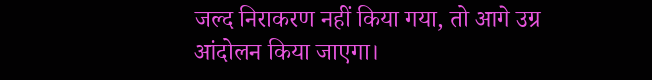जल्द निराकरण नहीं किया गया, तो आगे उग्र आंदोलन किया जाएगा।